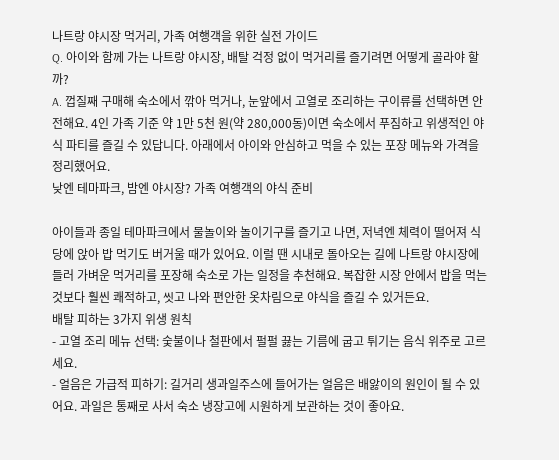나트랑 야시장 먹거리, 가족 여행객을 위한 실전 가이드
Q. 아이와 함께 가는 나트랑 야시장, 배탈 걱정 없이 먹거리를 즐기려면 어떻게 골라야 할까?
A. 껍질째 구매해 숙소에서 깎아 먹거나, 눈앞에서 고열로 조리하는 구이류를 선택하면 안전해요. 4인 가족 기준 약 1만 5천 원(약 280,000동)이면 숙소에서 푸짐하고 위생적인 야식 파티를 즐길 수 있답니다. 아래에서 아이와 안심하고 먹을 수 있는 포장 메뉴와 가격을 정리했어요.
낮엔 테마파크, 밤엔 야시장? 가족 여행객의 야식 준비

아이들과 종일 테마파크에서 물놀이와 놀이기구를 즐기고 나면, 저녁엔 체력이 떨어져 식당에 앉아 밥 먹기도 버거울 때가 있어요. 이럴 땐 시내로 돌아오는 길에 나트랑 야시장에 들러 가벼운 먹거리를 포장해 숙소로 가는 일정을 추천해요. 복잡한 시장 안에서 밥을 먹는 것보다 훨씬 쾌적하고, 씻고 나와 편안한 옷차림으로 야식을 즐길 수 있거든요.
배탈 피하는 3가지 위생 원칙
- 고열 조리 메뉴 선택: 숯불이나 철판에서 펄펄 끓는 기름에 굽고 튀기는 음식 위주로 고르세요.
- 얼음은 가급적 피하기: 길거리 생과일주스에 들어가는 얼음은 배앓이의 원인이 될 수 있어요. 과일은 통째로 사서 숙소 냉장고에 시원하게 보관하는 것이 좋아요.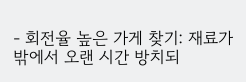- 회전율 높은 가게 찾기: 재료가 밖에서 오랜 시간 방치되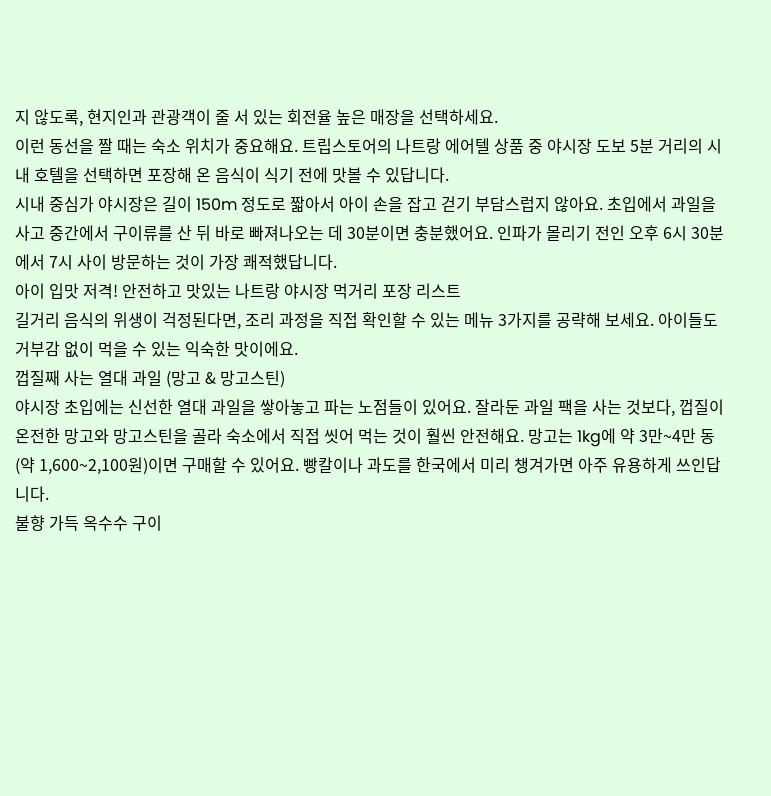지 않도록, 현지인과 관광객이 줄 서 있는 회전율 높은 매장을 선택하세요.
이런 동선을 짤 때는 숙소 위치가 중요해요. 트립스토어의 나트랑 에어텔 상품 중 야시장 도보 5분 거리의 시내 호텔을 선택하면 포장해 온 음식이 식기 전에 맛볼 수 있답니다.
시내 중심가 야시장은 길이 150m 정도로 짧아서 아이 손을 잡고 걷기 부담스럽지 않아요. 초입에서 과일을 사고 중간에서 구이류를 산 뒤 바로 빠져나오는 데 30분이면 충분했어요. 인파가 몰리기 전인 오후 6시 30분에서 7시 사이 방문하는 것이 가장 쾌적했답니다.
아이 입맛 저격! 안전하고 맛있는 나트랑 야시장 먹거리 포장 리스트
길거리 음식의 위생이 걱정된다면, 조리 과정을 직접 확인할 수 있는 메뉴 3가지를 공략해 보세요. 아이들도 거부감 없이 먹을 수 있는 익숙한 맛이에요.
껍질째 사는 열대 과일 (망고 & 망고스틴)
야시장 초입에는 신선한 열대 과일을 쌓아놓고 파는 노점들이 있어요. 잘라둔 과일 팩을 사는 것보다, 껍질이 온전한 망고와 망고스틴을 골라 숙소에서 직접 씻어 먹는 것이 훨씬 안전해요. 망고는 1kg에 약 3만~4만 동(약 1,600~2,100원)이면 구매할 수 있어요. 빵칼이나 과도를 한국에서 미리 챙겨가면 아주 유용하게 쓰인답니다.
불향 가득 옥수수 구이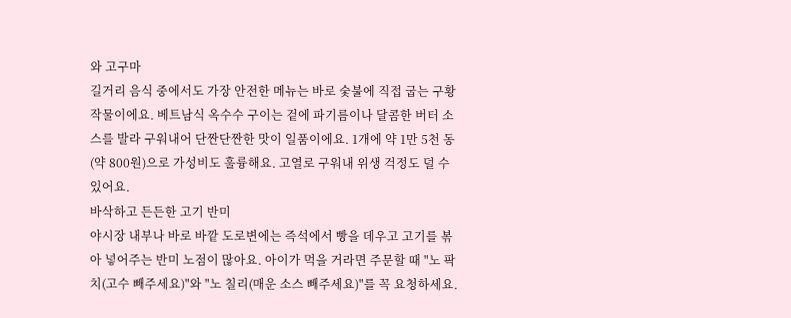와 고구마
길거리 음식 중에서도 가장 안전한 메뉴는 바로 숯불에 직접 굽는 구황작물이에요. 베트남식 옥수수 구이는 겉에 파기름이나 달콤한 버터 소스를 발라 구워내어 단짠단짠한 맛이 일품이에요. 1개에 약 1만 5천 동(약 800원)으로 가성비도 훌륭해요. 고열로 구워내 위생 걱정도 덜 수 있어요.
바삭하고 든든한 고기 반미
야시장 내부나 바로 바깥 도로변에는 즉석에서 빵을 데우고 고기를 볶아 넣어주는 반미 노점이 많아요. 아이가 먹을 거라면 주문할 때 "노 팍치(고수 빼주세요)"와 "노 칠리(매운 소스 빼주세요)"를 꼭 요청하세요.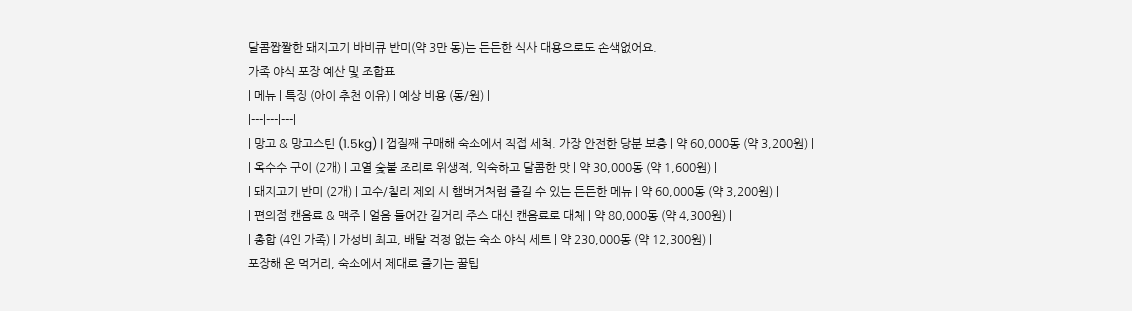달콤짭짤한 돼지고기 바비큐 반미(약 3만 동)는 든든한 식사 대용으로도 손색없어요.
가족 야식 포장 예산 및 조합표
| 메뉴 | 특징 (아이 추천 이유) | 예상 비용 (동/원) |
|---|---|---|
| 망고 & 망고스틴 (1.5kg) | 껍질째 구매해 숙소에서 직접 세척. 가장 안전한 당분 보충 | 약 60,000동 (약 3,200원) |
| 옥수수 구이 (2개) | 고열 숯불 조리로 위생적, 익숙하고 달콤한 맛 | 약 30,000동 (약 1,600원) |
| 돼지고기 반미 (2개) | 고수/칠리 제외 시 햄버거처럼 즐길 수 있는 든든한 메뉴 | 약 60,000동 (약 3,200원) |
| 편의점 캔음료 & 맥주 | 얼음 들어간 길거리 주스 대신 캔음료로 대체 | 약 80,000동 (약 4,300원) |
| 총합 (4인 가족) | 가성비 최고, 배탈 걱정 없는 숙소 야식 세트 | 약 230,000동 (약 12,300원) |
포장해 온 먹거리, 숙소에서 제대로 즐기는 꿀팁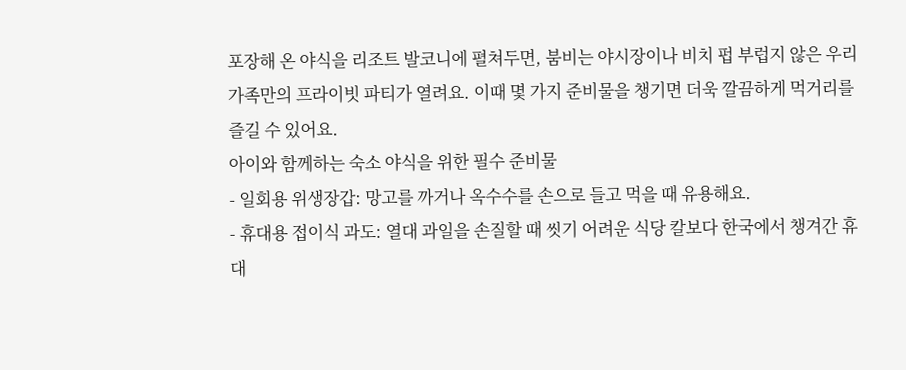포장해 온 야식을 리조트 발코니에 펼쳐두면, 붐비는 야시장이나 비치 펍 부럽지 않은 우리 가족만의 프라이빗 파티가 열려요. 이때 몇 가지 준비물을 챙기면 더욱 깔끔하게 먹거리를 즐길 수 있어요.
아이와 함께하는 숙소 야식을 위한 필수 준비물
- 일회용 위생장갑: 망고를 까거나 옥수수를 손으로 들고 먹을 때 유용해요.
- 휴대용 접이식 과도: 열대 과일을 손질할 때 씻기 어려운 식당 칼보다 한국에서 챙겨간 휴대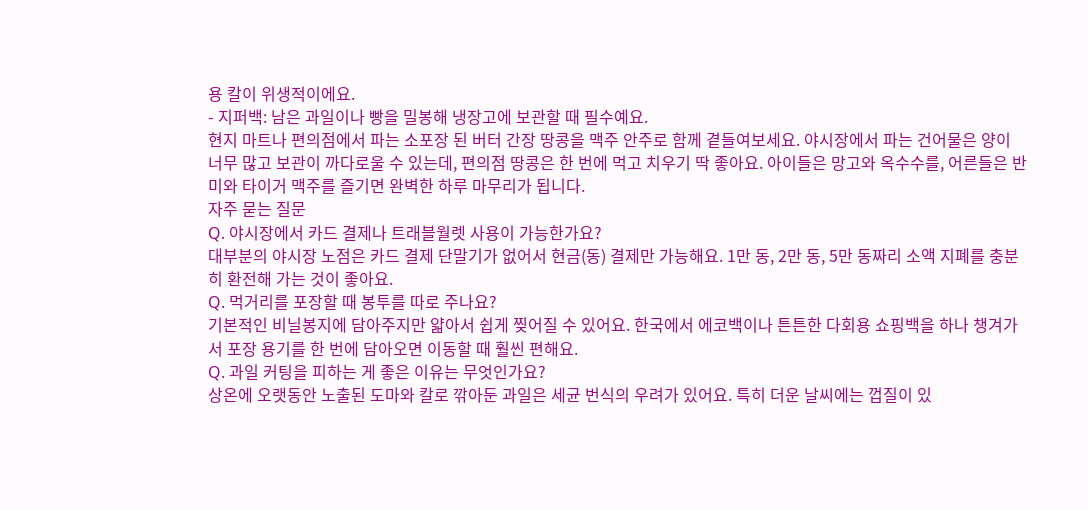용 칼이 위생적이에요.
- 지퍼백: 남은 과일이나 빵을 밀봉해 냉장고에 보관할 때 필수예요.
현지 마트나 편의점에서 파는 소포장 된 버터 간장 땅콩을 맥주 안주로 함께 곁들여보세요. 야시장에서 파는 건어물은 양이 너무 많고 보관이 까다로울 수 있는데, 편의점 땅콩은 한 번에 먹고 치우기 딱 좋아요. 아이들은 망고와 옥수수를, 어른들은 반미와 타이거 맥주를 즐기면 완벽한 하루 마무리가 됩니다.
자주 묻는 질문
Q. 야시장에서 카드 결제나 트래블월렛 사용이 가능한가요?
대부분의 야시장 노점은 카드 결제 단말기가 없어서 현금(동) 결제만 가능해요. 1만 동, 2만 동, 5만 동짜리 소액 지폐를 충분히 환전해 가는 것이 좋아요.
Q. 먹거리를 포장할 때 봉투를 따로 주나요?
기본적인 비닐봉지에 담아주지만 얇아서 쉽게 찢어질 수 있어요. 한국에서 에코백이나 튼튼한 다회용 쇼핑백을 하나 챙겨가서 포장 용기를 한 번에 담아오면 이동할 때 훨씬 편해요.
Q. 과일 커팅을 피하는 게 좋은 이유는 무엇인가요?
상온에 오랫동안 노출된 도마와 칼로 깎아둔 과일은 세균 번식의 우려가 있어요. 특히 더운 날씨에는 껍질이 있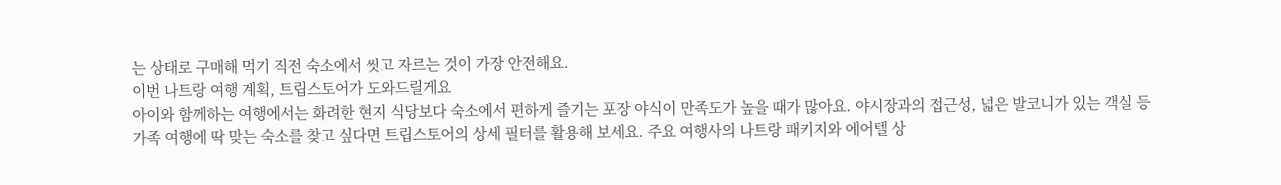는 상태로 구매해 먹기 직전 숙소에서 씻고 자르는 것이 가장 안전해요.
이번 나트랑 여행 계획, 트립스토어가 도와드릴게요
아이와 함께하는 여행에서는 화려한 현지 식당보다 숙소에서 편하게 즐기는 포장 야식이 만족도가 높을 때가 많아요. 야시장과의 접근성, 넓은 발코니가 있는 객실 등 가족 여행에 딱 맞는 숙소를 찾고 싶다면 트립스토어의 상세 필터를 활용해 보세요. 주요 여행사의 나트랑 패키지와 에어텔 상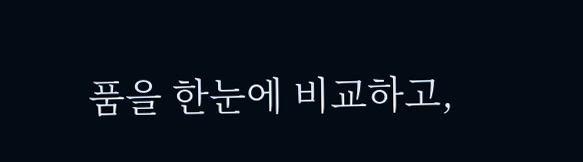품을 한눈에 비교하고,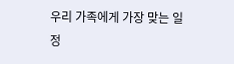우리 가족에게 가장 맞는 일정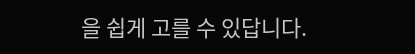을 쉽게 고를 수 있답니다.